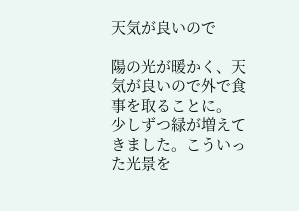天気が良いので

陽の光が暖かく、天気が良いので外で食事を取ることに。
少しずつ緑が増えてきました。こういった光景を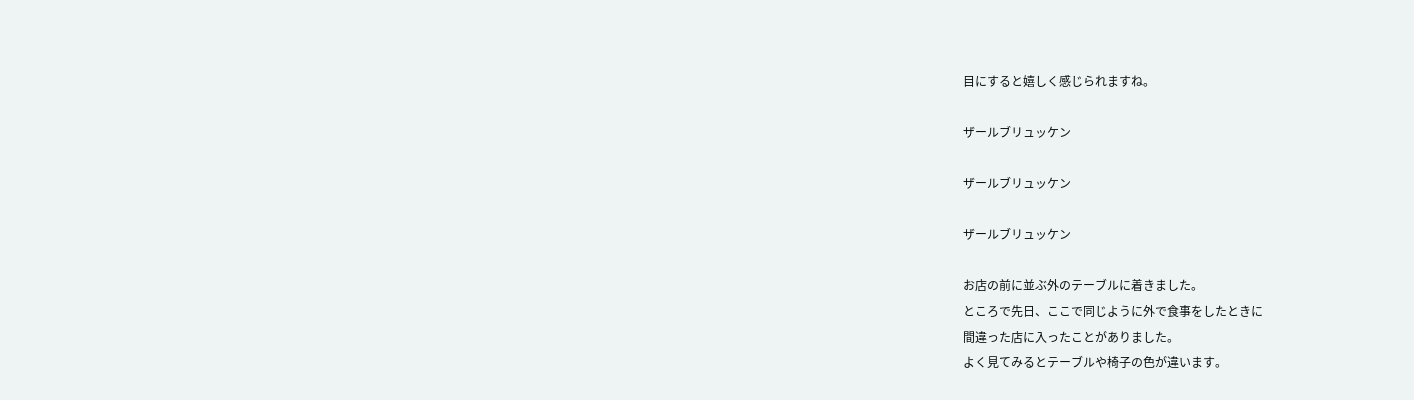目にすると嬉しく感じられますね。

ザールブリュッケン

ザールブリュッケン

ザールブリュッケン

お店の前に並ぶ外のテーブルに着きました。
ところで先日、ここで同じように外で食事をしたときに
間違った店に入ったことがありました。
よく見てみるとテーブルや椅子の色が違います。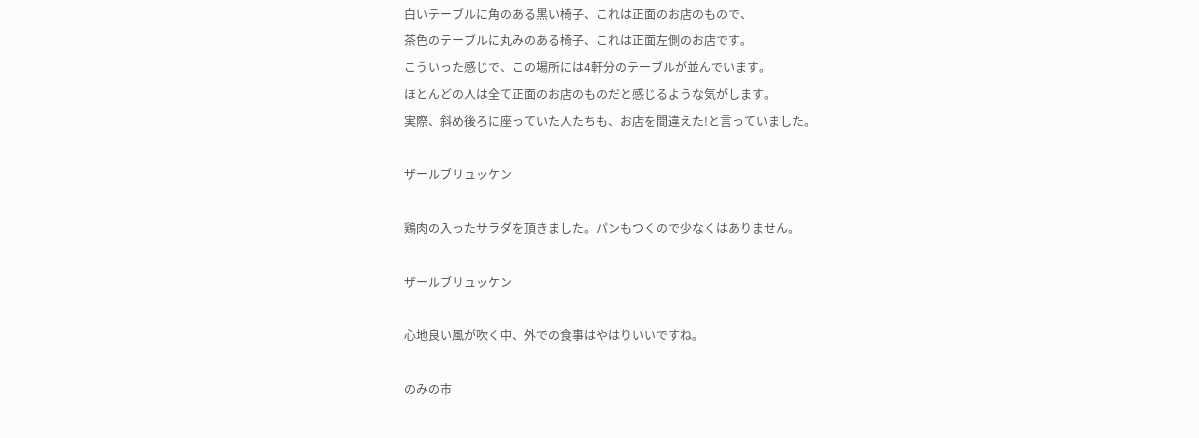白いテーブルに角のある黒い椅子、これは正面のお店のもので、
茶色のテーブルに丸みのある椅子、これは正面左側のお店です。
こういった感じで、この場所には4軒分のテーブルが並んでいます。
ほとんどの人は全て正面のお店のものだと感じるような気がします。
実際、斜め後ろに座っていた人たちも、お店を間違えた!と言っていました。

ザールブリュッケン

鶏肉の入ったサラダを頂きました。パンもつくので少なくはありません。

ザールブリュッケン

心地良い風が吹く中、外での食事はやはりいいですね。

のみの市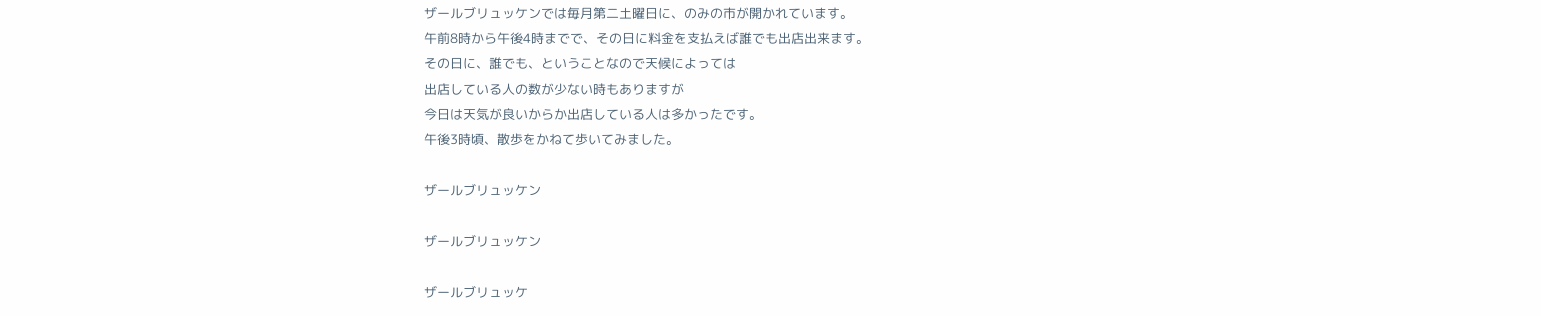ザールブリュッケンでは毎月第二土曜日に、のみの市が開かれています。
午前8時から午後4時までで、その日に料金を支払えば誰でも出店出来ます。
その日に、誰でも、ということなので天候によっては
出店している人の数が少ない時もありますが
今日は天気が良いからか出店している人は多かったです。
午後3時頃、散歩をかねて歩いてみました。

ザールブリュッケン

ザールブリュッケン

ザールブリュッケ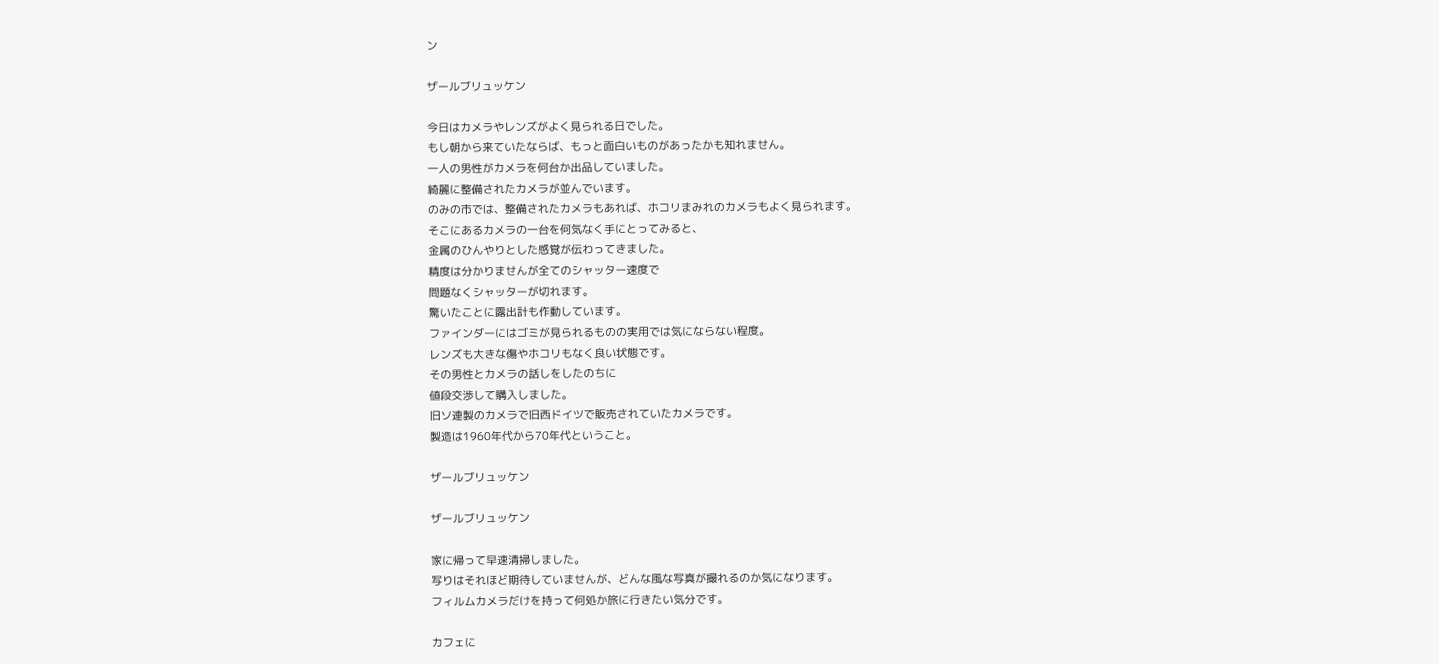ン

ザールブリュッケン

今日はカメラやレンズがよく見られる日でした。
もし朝から来ていたならば、もっと面白いものがあったかも知れません。
一人の男性がカメラを何台か出品していました。
綺麗に整備されたカメラが並んでいます。
のみの市では、整備されたカメラもあれば、ホコリまみれのカメラもよく見られます。
そこにあるカメラの一台を何気なく手にとってみると、
金属のひんやりとした感覚が伝わってきました。
精度は分かりませんが全てのシャッター速度で
問題なくシャッターが切れます。
驚いたことに露出計も作動しています。
ファインダーにはゴミが見られるものの実用では気にならない程度。
レンズも大きな傷やホコリもなく良い状態です。
その男性とカメラの話しをしたのちに
値段交渉して購入しました。
旧ソ連製のカメラで旧西ドイツで販売されていたカメラです。
製造は1960年代から70年代ということ。

ザールブリュッケン

ザールブリュッケン

家に帰って早速清掃しました。
写りはそれほど期待していませんが、どんな風な写真が撮れるのか気になります。
フィルムカメラだけを持って何処か旅に行きたい気分です。

カフェに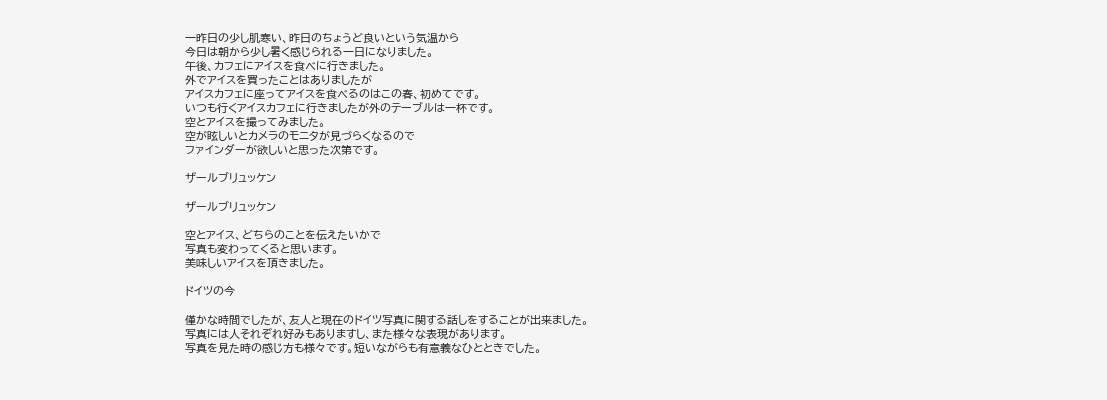一昨日の少し肌寒い、昨日のちょうど良いという気温から
今日は朝から少し暑く感じられる一日になりました。
午後、カフェにアイスを食べに行きました。
外でアイスを買ったことはありましたが
アイスカフェに座ってアイスを食べるのはこの春、初めてです。
いつも行くアイスカフェに行きましたが外のテーブルは一杯です。
空とアイスを撮ってみました。
空が眩しいとカメラのモニタが見づらくなるので
ファインダーが欲しいと思った次第です。

ザールブリュッケン

ザールブリュッケン

空とアイス、どちらのことを伝えたいかで
写真も変わってくると思います。
美味しいアイスを頂きました。

ドイツの今

僅かな時間でしたが、友人と現在のドイツ写真に関する話しをすることが出来ました。
写真には人それぞれ好みもありますし、また様々な表現があります。
写真を見た時の感じ方も様々です。短いながらも有意義なひとときでした。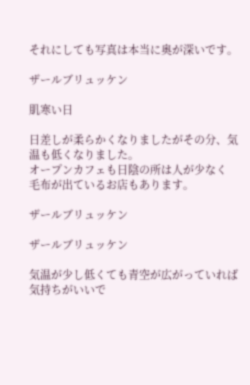それにしても写真は本当に奥が深いです。

ザールブリュッケン

肌寒い日

日差しが柔らかくなりましたがその分、気温も低くなりました。
オープンカフェも日陰の所は人が少なく
毛布が出ているお店もあります。

ザールブリュッケン

ザールブリュッケン

気温が少し低くても青空が広がっていれば気持ちがいいで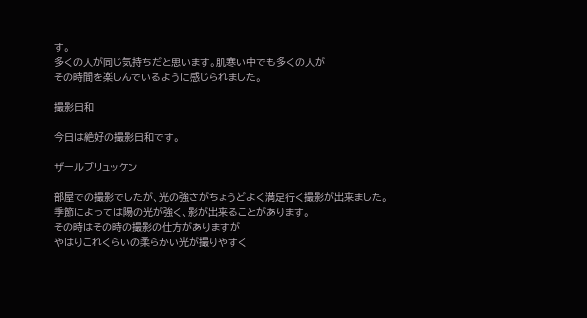す。
多くの人が同じ気持ちだと思います。肌寒い中でも多くの人が
その時間を楽しんでいるように感じられました。

撮影日和

今日は絶好の撮影日和です。

ザールブリュッケン

部屋での撮影でしたが、光の強さがちょうどよく満足行く撮影が出来ました。
季節によっては陽の光が強く、影が出来ることがあります。
その時はその時の撮影の仕方がありますが
やはりこれくらいの柔らかい光が撮りやすく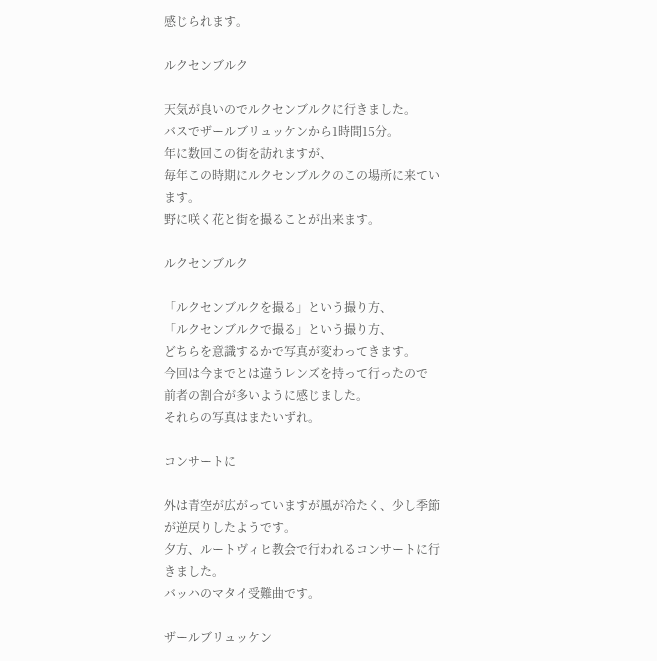感じられます。

ルクセンブルク

天気が良いのでルクセンブルクに行きました。
バスでザールブリュッケンから1時間15分。
年に数回この街を訪れますが、
毎年この時期にルクセンブルクのこの場所に来ています。
野に咲く花と街を撮ることが出来ます。

ルクセンブルク

「ルクセンブルクを撮る」という撮り方、
「ルクセンブルクで撮る」という撮り方、
どちらを意識するかで写真が変わってきます。
今回は今までとは違うレンズを持って行ったので
前者の割合が多いように感じました。
それらの写真はまたいずれ。

コンサートに

外は青空が広がっていますが風が冷たく、少し季節が逆戻りしたようです。
夕方、ルートヴィヒ教会で行われるコンサートに行きました。
バッハのマタイ受難曲です。

ザールブリュッケン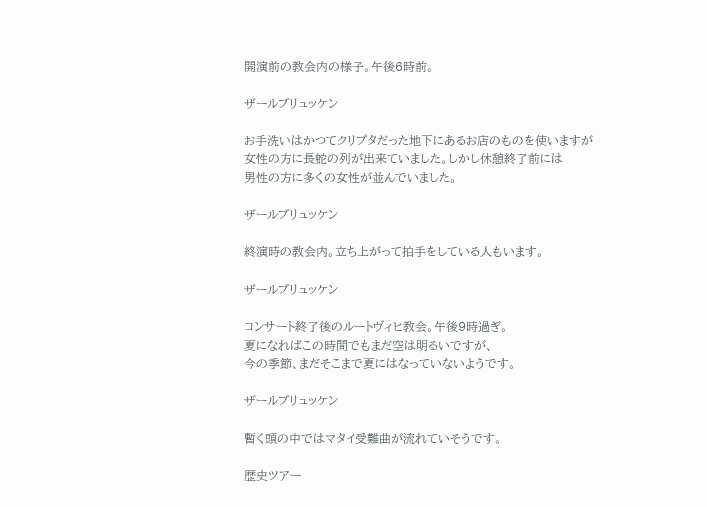開演前の教会内の様子。午後6時前。

ザールブリュッケン

お手洗いはかつてクリプタだった地下にあるお店のものを使いますが
女性の方に長蛇の列が出来ていました。しかし休憩終了前には
男性の方に多くの女性が並んでいました。

ザールブリュッケン

終演時の教会内。立ち上がって拍手をしている人もいます。

ザールブリュッケン

コンサート終了後のルートヴィヒ教会。午後9時過ぎ。
夏になればこの時間でもまだ空は明るいですが、
今の季節、まだそこまで夏にはなっていないようです。

ザールブリュッケン

暫く頭の中ではマタイ受難曲が流れていそうです。

歴史ツアー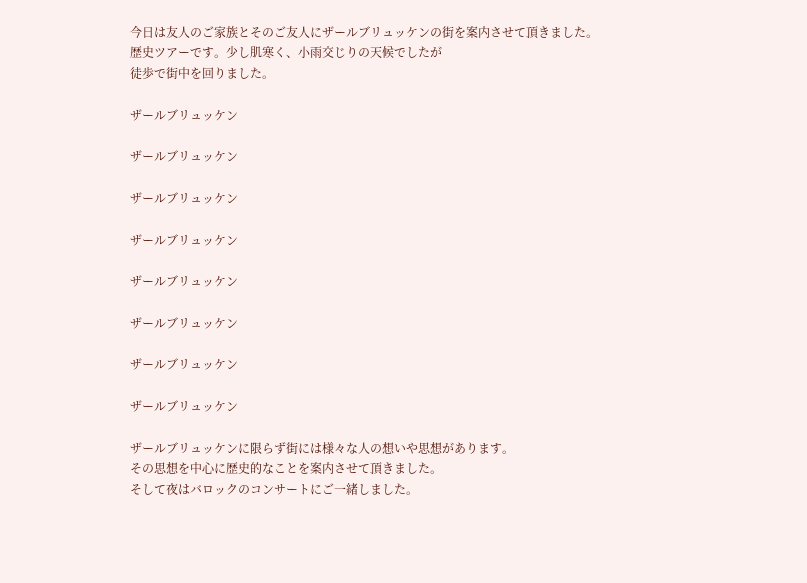今日は友人のご家族とそのご友人にザールブリュッケンの街を案内させて頂きました。
歴史ツアーです。少し肌寒く、小雨交じりの天候でしたが
徒歩で街中を回りました。

ザールブリュッケン

ザールブリュッケン

ザールブリュッケン

ザールブリュッケン

ザールブリュッケン

ザールブリュッケン

ザールブリュッケン

ザールブリュッケン

ザールブリュッケンに限らず街には様々な人の想いや思想があります。
その思想を中心に歴史的なことを案内させて頂きました。
そして夜はバロックのコンサートにご一緒しました。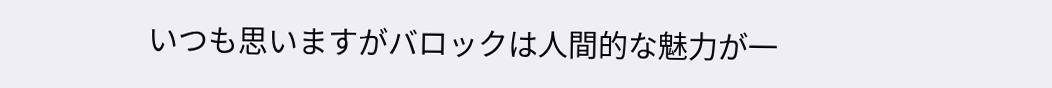いつも思いますがバロックは人間的な魅力が一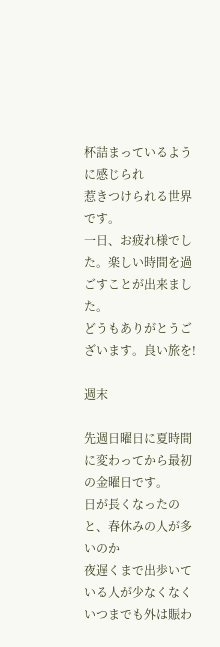杯詰まっているように感じられ
惹きつけられる世界です。
一日、お疲れ様でした。楽しい時間を過ごすことが出来ました。
どうもありがとうございます。良い旅を!

週末

先週日曜日に夏時間に変わってから最初の金曜日です。
日が長くなったのと、春休みの人が多いのか
夜遅くまで出歩いている人が少なくなく
いつまでも外は賑わ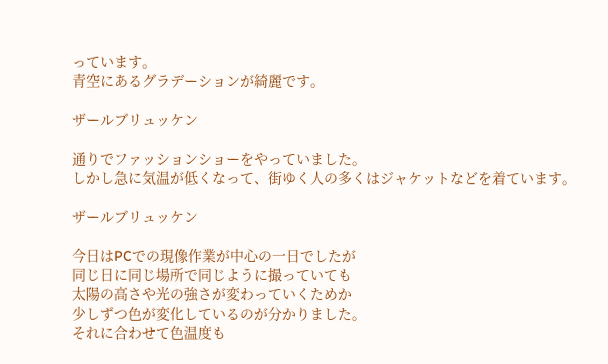っています。
青空にあるグラデーションが綺麗です。

ザールブリュッケン

通りでファッションショーをやっていました。
しかし急に気温が低くなって、街ゆく人の多くはジャケットなどを着ています。

ザールブリュッケン

今日はPCでの現像作業が中心の一日でしたが
同じ日に同じ場所で同じように撮っていても
太陽の高さや光の強さが変わっていくためか
少しずつ色が変化しているのが分かりました。
それに合わせて色温度も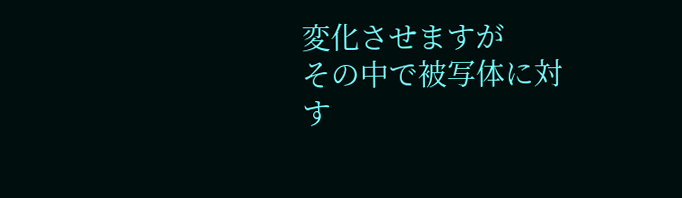変化させますが
その中で被写体に対す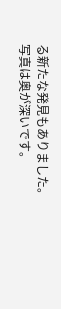る新たな発見もありました。
写真は奥が深いです。